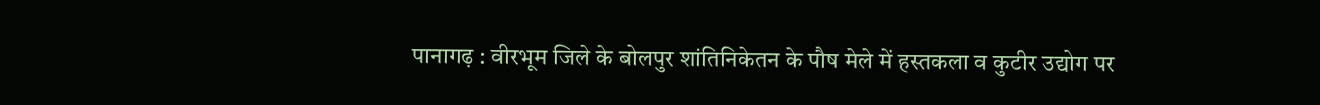पानागढ़ : वीरभूम जिले के बोलपुर शांतिनिकेतन के पौष मेले में हस्तकला व कुटीर उद्योग पर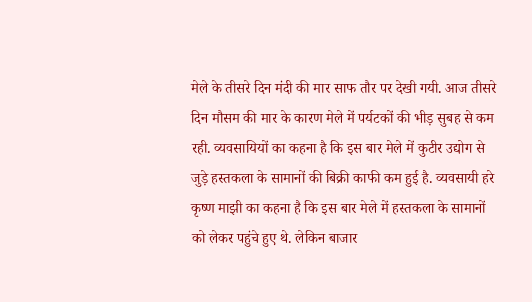मेले के तीसरे दिन मंदी की मार साफ तौर पर देखी गयी. आज तीसरे दिन मौसम की मार के कारण मेले में पर्यटकों की भीड़ सुबह से कम रही. व्यवसायियों का कहना है कि इस बार मेले में कुटीर उद्योग से जुड़े हस्तकला के सामानों की बिक्री काफी कम हुई है. व्यवसायी हरे कृष्ण माझी का कहना है कि इस बार मेले में हस्तकला के सामानों को लेकर पहुंचे हुए थे. लेकिन बाजार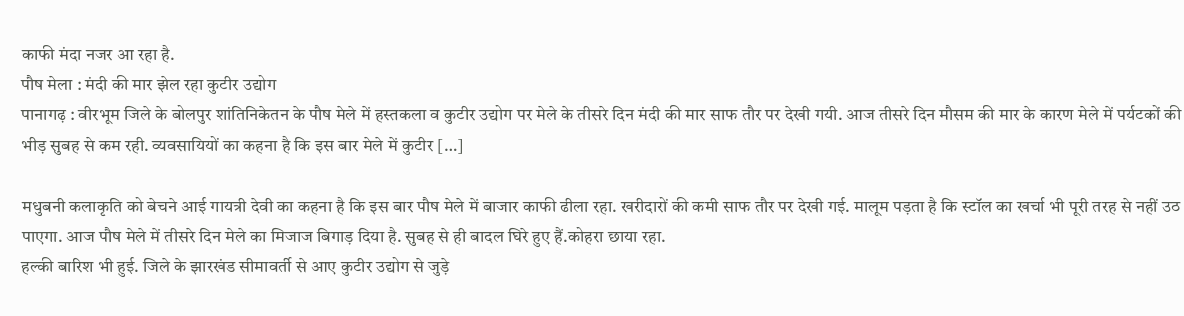काफी मंदा नजर आ रहा है.
पौष मेला : मंदी की मार झेल रहा कुटीर उद्योग
पानागढ़ : वीरभूम जिले के बोलपुर शांतिनिकेतन के पौष मेले में हस्तकला व कुटीर उद्योग पर मेले के तीसरे दिन मंदी की मार साफ तौर पर देखी गयी. आज तीसरे दिन मौसम की मार के कारण मेले में पर्यटकों की भीड़ सुबह से कम रही. व्यवसायियों का कहना है कि इस बार मेले में कुटीर […]

मधुबनी कलाकृति को बेचने आई गायत्री देवी का कहना है कि इस बार पौष मेले में बाजार काफी ढीला रहा. खरीदारों की कमी साफ तौर पर देखी गई. मालूम पड़ता है कि स्टॉल का खर्चा भी पूरी तरह से नहीं उठ पाएगा. आज पौष मेले में तीसरे दिन मेले का मिजाज बिगाड़ दिया है. सुबह से ही बादल घिरे हुए हैं.कोहरा छाया रहा.
हल्की बारिश भी हुई. जिले के झारखंड सीमावर्ती से आए कुटीर उद्योग से जुड़े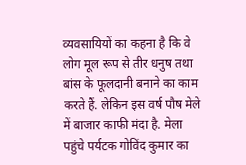व्यवसायियों का कहना है कि वे लोग मूल रूप से तीर धनुष तथा बांस के फूलदानी बनाने का काम करते हैं. लेकिन इस वर्ष पौष मेले में बाजार काफी मंदा है. मेला पहुंचे पर्यटक गोविंद कुमार का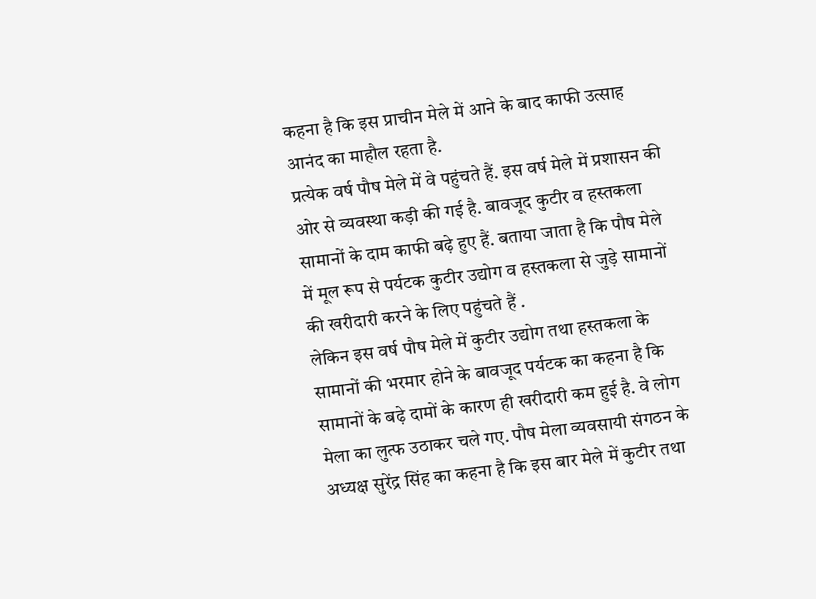कहना है कि इस प्राचीन मेले में आने के बाद काफी उत्साह आनंद का माहौल रहता है.
प्रत्येक वर्ष पौष मेले में वे पहुंचते हैं. इस वर्ष मेले में प्रशासन की ओर से व्यवस्था कड़ी की गई है. बावजूद कुटीर व हस्तकला सामानों के दाम काफी बढ़े हुए हैं. बताया जाता है कि पौष मेले में मूल रूप से पर्यटक कुटीर उद्योग व हस्तकला से जुड़े सामानों की खरीदारी करने के लिए पहुंचते हैं .
लेकिन इस वर्ष पौष मेले में कुटीर उद्योग तथा हस्तकला के सामानों की भरमार होने के बावजूद पर्यटक का कहना है कि सामानों के बढ़े दामों के कारण ही खरीदारी कम हुई है. वे लोग मेला का लुत्फ उठाकर चले गए. पौष मेला व्यवसायी संगठन के अध्यक्ष सुरेंद्र सिंह का कहना है कि इस बार मेले में कुटीर तथा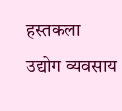हस्तकला उद्योग व्यवसाय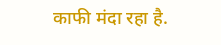काफी मंदा रहा है.